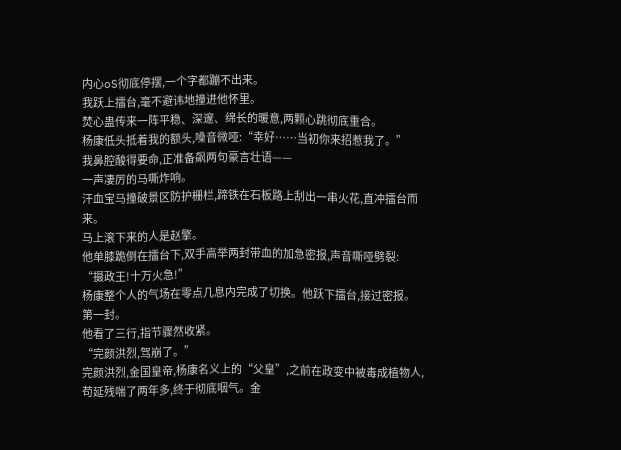内心oS彻底停摆,一个字都蹦不出来。
我跃上擂台,毫不避讳地撞进他怀里。
焚心蛊传来一阵平稳、深邃、绵长的暖意,两颗心跳彻底重合。
杨康低头抵着我的额头,嗓音微哑:“幸好……当初你来招惹我了。”
我鼻腔酸得要命,正准备飙两句豪言壮语——
一声凄厉的马嘶炸响。
汗血宝马撞破景区防护栅栏,蹄铁在石板路上刮出一串火花,直冲擂台而来。
马上滚下来的人是赵擎。
他单膝跪倒在擂台下,双手高举两封带血的加急密报,声音嘶哑劈裂:
“摄政王!十万火急!”
杨康整个人的气场在零点几息内完成了切换。他跃下擂台,接过密报。
第一封。
他看了三行,指节骤然收紧。
“完颜洪烈,驾崩了。”
完颜洪烈,金国皇帝,杨康名义上的“父皇”,之前在政变中被毒成植物人,苟延残喘了两年多,终于彻底咽气。金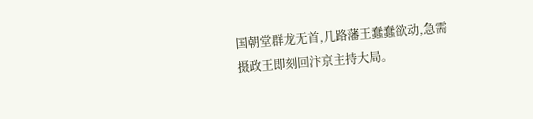国朝堂群龙无首,几路藩王蠢蠢欲动,急需摄政王即刻回汴京主持大局。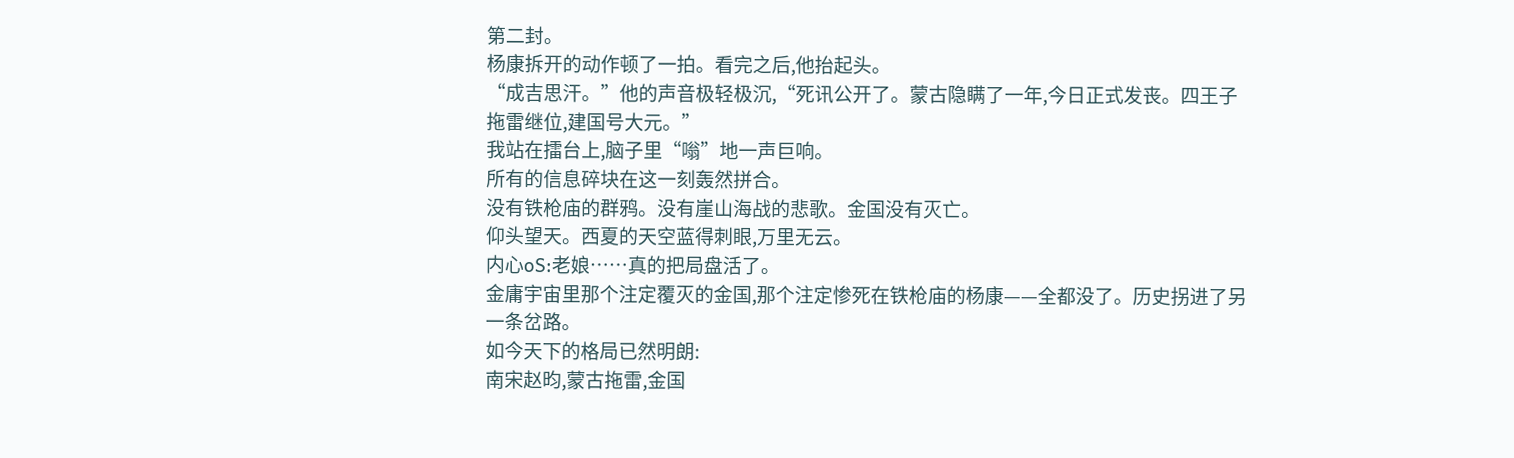第二封。
杨康拆开的动作顿了一拍。看完之后,他抬起头。
“成吉思汗。”他的声音极轻极沉,“死讯公开了。蒙古隐瞒了一年,今日正式发丧。四王子拖雷继位,建国号大元。”
我站在擂台上,脑子里“嗡”地一声巨响。
所有的信息碎块在这一刻轰然拼合。
没有铁枪庙的群鸦。没有崖山海战的悲歌。金国没有灭亡。
仰头望天。西夏的天空蓝得刺眼,万里无云。
内心oS:老娘……真的把局盘活了。
金庸宇宙里那个注定覆灭的金国,那个注定惨死在铁枪庙的杨康——全都没了。历史拐进了另一条岔路。
如今天下的格局已然明朗:
南宋赵昀,蒙古拖雷,金国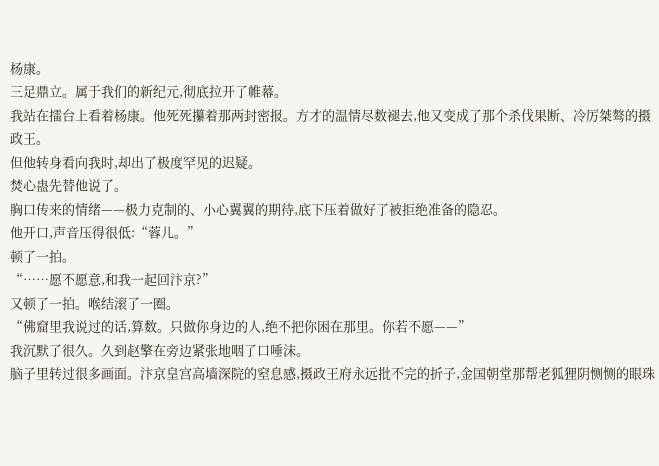杨康。
三足鼎立。属于我们的新纪元,彻底拉开了帷幕。
我站在擂台上看着杨康。他死死攥着那两封密报。方才的温情尽数褪去,他又变成了那个杀伐果断、冷厉桀骜的摄政王。
但他转身看向我时,却出了极度罕见的迟疑。
焚心蛊先替他说了。
胸口传来的情绪——极力克制的、小心翼翼的期待,底下压着做好了被拒绝准备的隐忍。
他开口,声音压得很低:“蓉儿。”
顿了一拍。
“……愿不愿意,和我一起回汴京?”
又顿了一拍。喉结滚了一圈。
“佛窟里我说过的话,算数。只做你身边的人,绝不把你困在那里。你若不愿——”
我沉默了很久。久到赵擎在旁边紧张地咽了口唾沫。
脑子里转过很多画面。汴京皇宫高墙深院的窒息感,摄政王府永远批不完的折子,金国朝堂那帮老狐狸阴恻恻的眼珠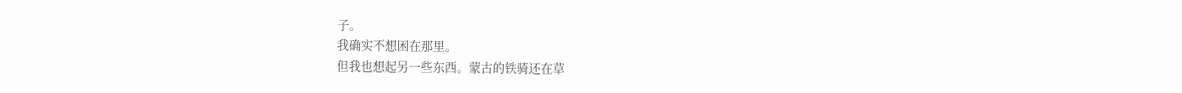子。
我确实不想困在那里。
但我也想起另一些东西。蒙古的铁骑还在草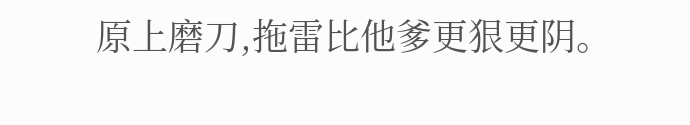原上磨刀,拖雷比他爹更狠更阴。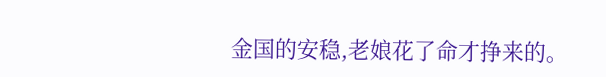金国的安稳,老娘花了命才挣来的。